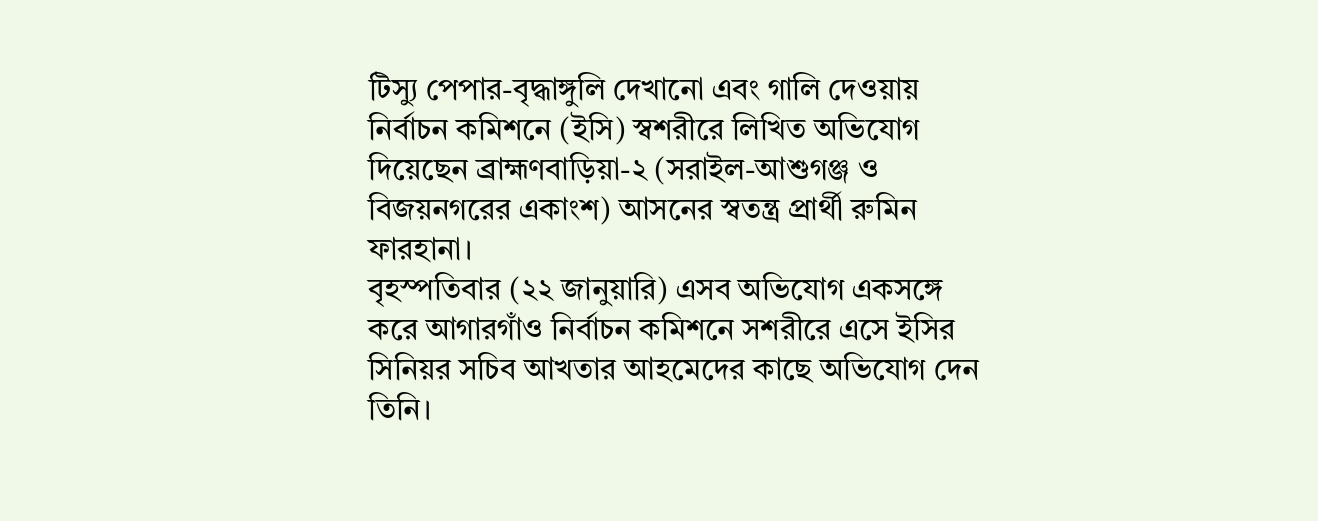টিস্যু পেপার-বৃদ্ধাঙ্গুলি দেখানো এবং গালি দেওয়ায় নির্বাচন কমিশনে (ইসি) স্বশরীরে লিখিত অভিযোগ দিয়েছেন ব্রাহ্মণবাড়িয়া-২ (সরাইল-আশুগঞ্জ ও বিজয়নগরের একাংশ) আসনের স্বতন্ত্র প্রার্থী রুমিন ফারহানা।
বৃহস্পতিবার (২২ জানুয়ারি) এসব অভিযোগ একসঙ্গে করে আগারগাঁও নির্বাচন কমিশনে সশরীরে এসে ইসির সিনিয়র সচিব আখতার আহমেদের কাছে অভিযোগ দেন তিনি।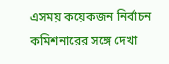এসময় কয়েকজন নির্বাচন কমিশনারের সঙ্গে দেখা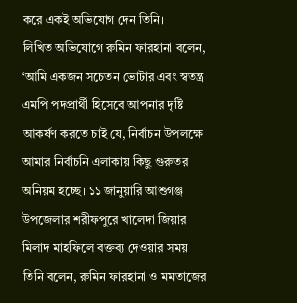করে একই অভিযোগ দেন তিনি।
লিখিত অভিযোগে রুমিন ফারহানা বলেন, ‘আমি একজন সচেতন ভোটার এবং স্বতন্ত্র এমপি পদপ্রার্থী হিসেবে আপনার দৃষ্টি আকর্ষণ করতে চাই যে, নির্বাচন উপলক্ষে আমার নির্বাচনি এলাকায় কিছু গুরুতর অনিয়ম হচ্ছে। ১১ জানুয়ারি আশুগঞ্জ উপজেলার শরীফপুরে খালেদা জিয়ার মিলাদ মাহফিলে বক্তব্য দেওয়ার সময় তিনি বলেন, রুমিন ফারহানা ও মমতাজের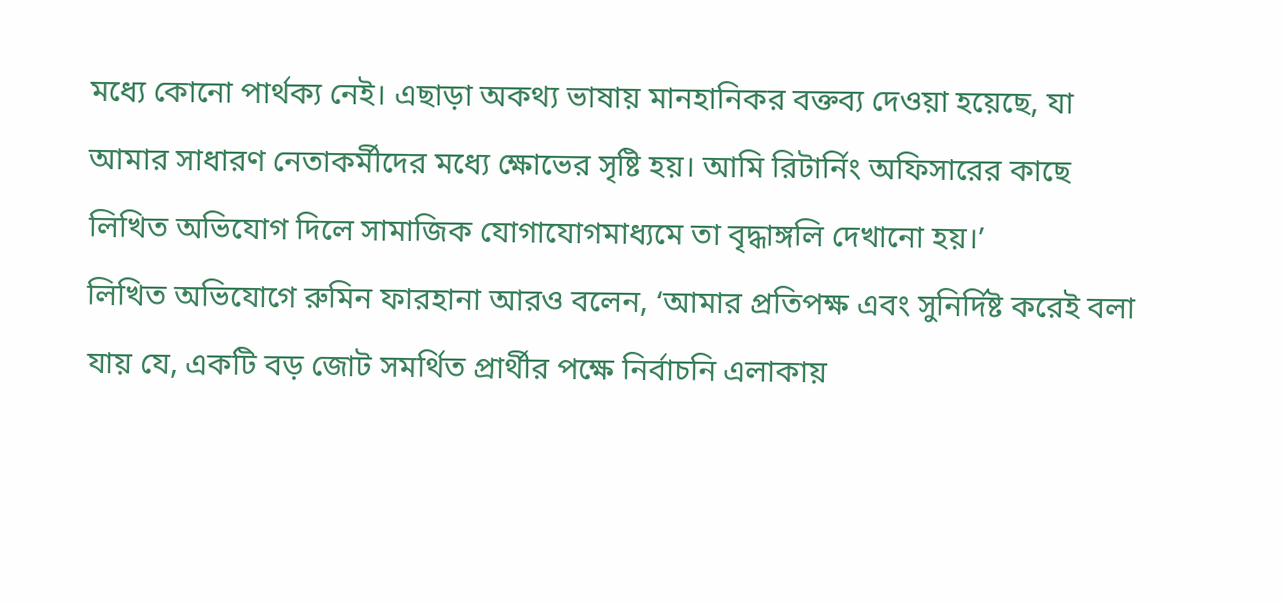মধ্যে কোনো পার্থক্য নেই। এছাড়া অকথ্য ভাষায় মানহানিকর বক্তব্য দেওয়া হয়েছে, যা আমার সাধারণ নেতাকর্মীদের মধ্যে ক্ষোভের সৃষ্টি হয়। আমি রিটার্নিং অফিসারের কাছে লিখিত অভিযোগ দিলে সামাজিক যোগাযোগমাধ্যমে তা বৃদ্ধাঙ্গলি দেখানো হয়।’
লিখিত অভিযোগে রুমিন ফারহানা আরও বলেন, ‘আমার প্রতিপক্ষ এবং সুনির্দিষ্ট করেই বলা যায় যে, একটি বড় জোট সমর্থিত প্রার্থীর পক্ষে নির্বাচনি এলাকায়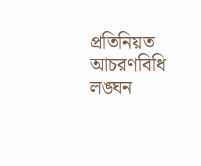প্রতিনিয়ত আচরণবিধি লঙ্ঘন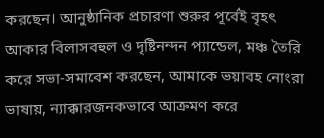করছেন। আনুষ্ঠানিক প্রচারণা শুরুর পূর্বেই বৃহৎ আকার বিলাসবহুল ও দৃষ্টিনন্দন প্যান্ডেল, মঞ্চ তৈরি করে সভা-সমাবেশ করছেন, আমাকে ভয়াবহ নোংরা ভাষায়, ন্যাক্কারজনকভাবে আক্রমণ করে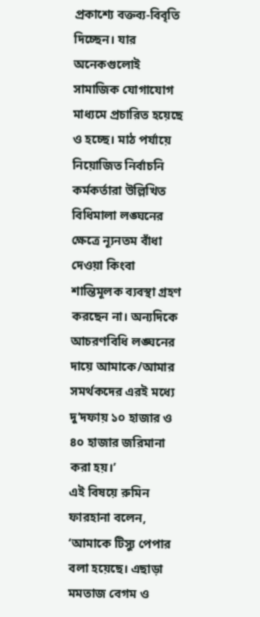প্রকাশ্যে বক্তব্য-বিবৃতি দিচ্ছেন। যার অনেকগুলোই সামাজিক যোগাযোগ মাধ্যমে প্রচারিত হয়েছে ও হচ্ছে। মাঠ পর্যায়ে নিয়োজিত নির্বাচনি কর্মকর্তারা উল্লিখিত বিধিমালা লঙ্ঘনের ক্ষেত্রে ন্যূনতম বাঁধা দেওয়া কিংবা শান্তিমূলক ব্যবস্থা গ্রহণ করছেন না। অন্যদিকে আচরণবিধি লঙ্ঘনের দায়ে আমাকে/আমার সমর্থকদের এরই মধ্যে দু’দফায় ১০ হাজার ও ৪০ হাজার জরিমানা করা হয়।’
এই বিষয়ে রুমিন ফারহানা বলেন, ‘আমাকে টিস্যু পেপার বলা হয়েছে। এছাড়া মমতাজ বেগম ও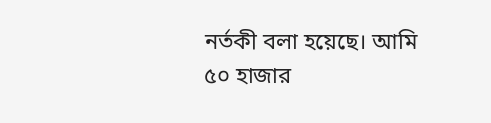নর্তকী বলা হয়েছে। আমি ৫০ হাজার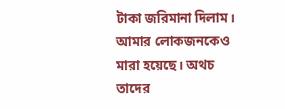টাকা জরিমানা দিলাম। আমার লোকজনকেও মারা হয়েছে। অথচ তাদের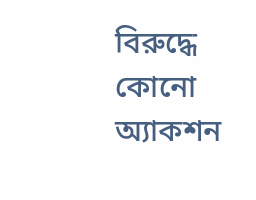বিরুদ্ধে কোনো অ্যাকশন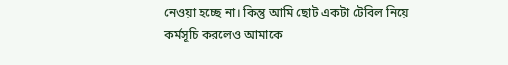নেওয়া হচ্ছে না। কিন্তু আমি ছোট একটা টেবিল নিয়ে কর্মসূচি করলেও আমাকে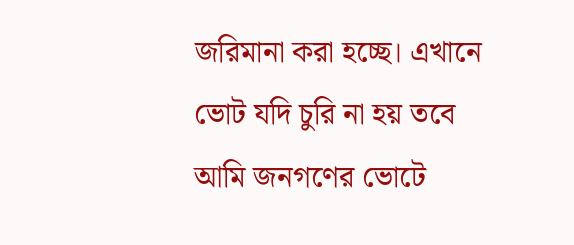জরিমানা করা হচ্ছে। এখানে ভোট যদি চুরি না হয় তবে আমি জনগণের ভোটে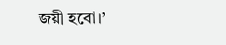জয়ী হবো।’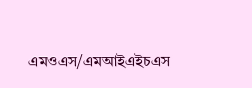এমওএস/এমআইএইচএস